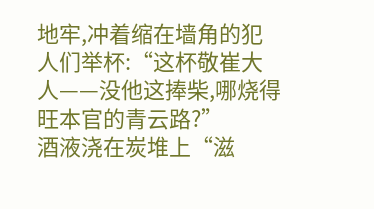地牢,冲着缩在墙角的犯人们举杯:“这杯敬崔大人——没他这捧柴,哪烧得旺本官的青云路?”
酒液浇在炭堆上“滋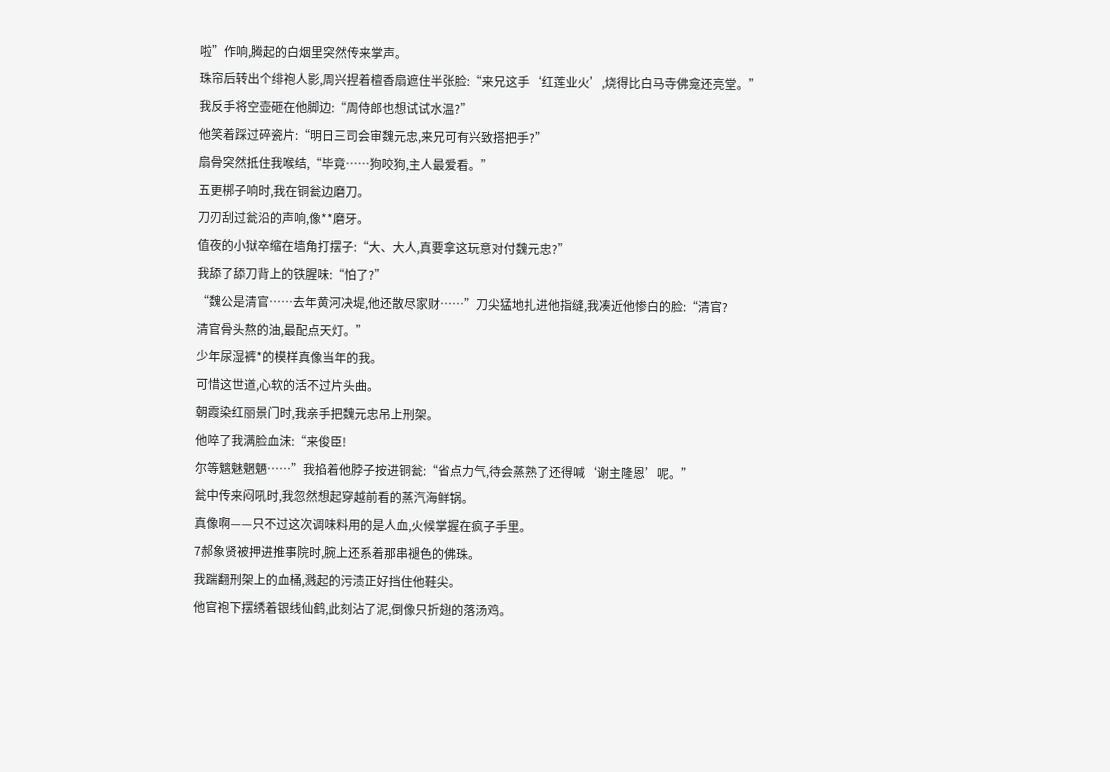啦”作响,腾起的白烟里突然传来掌声。
珠帘后转出个绯袍人影,周兴捏着檀香扇遮住半张脸:“来兄这手‘红莲业火’,烧得比白马寺佛龛还亮堂。”
我反手将空壶砸在他脚边:“周侍郎也想试试水温?”
他笑着踩过碎瓷片:“明日三司会审魏元忠,来兄可有兴致搭把手?”
扇骨突然抵住我喉结,“毕竟……狗咬狗,主人最爱看。”
五更梆子响时,我在铜瓮边磨刀。
刀刃刮过瓮沿的声响,像**磨牙。
值夜的小狱卒缩在墙角打摆子:“大、大人,真要拿这玩意对付魏元忠?”
我舔了舔刀背上的铁腥味:“怕了?”
“魏公是清官……去年黄河决堤,他还散尽家财……”刀尖猛地扎进他指缝,我凑近他惨白的脸:“清官?
清官骨头熬的油,最配点天灯。”
少年尿湿裤*的模样真像当年的我。
可惜这世道,心软的活不过片头曲。
朝霞染红丽景门时,我亲手把魏元忠吊上刑架。
他啐了我满脸血沫:“来俊臣!
尔等魑魅魍魉……”我掐着他脖子按进铜瓮:“省点力气,待会蒸熟了还得喊‘谢主隆恩’呢。”
瓮中传来闷吼时,我忽然想起穿越前看的蒸汽海鲜锅。
真像啊——只不过这次调味料用的是人血,火候掌握在疯子手里。
7郝象贤被押进推事院时,腕上还系着那串褪色的佛珠。
我踹翻刑架上的血桶,溅起的污渍正好挡住他鞋尖。
他官袍下摆绣着银线仙鹤,此刻沾了泥,倒像只折翅的落汤鸡。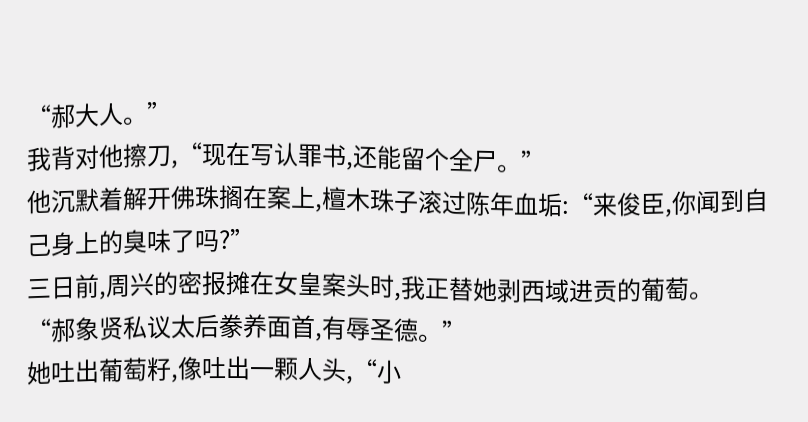“郝大人。”
我背对他擦刀,“现在写认罪书,还能留个全尸。”
他沉默着解开佛珠搁在案上,檀木珠子滚过陈年血垢:“来俊臣,你闻到自己身上的臭味了吗?”
三日前,周兴的密报摊在女皇案头时,我正替她剥西域进贡的葡萄。
“郝象贤私议太后豢养面首,有辱圣德。”
她吐出葡萄籽,像吐出一颗人头,“小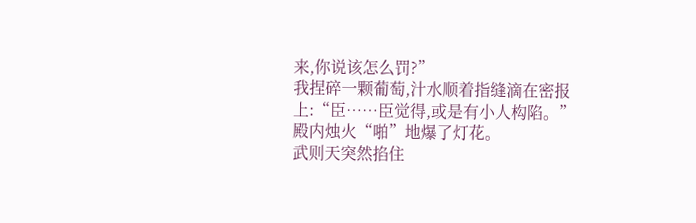来,你说该怎么罚?”
我捏碎一颗葡萄,汁水顺着指缝滴在密报上:“臣……臣觉得,或是有小人构陷。”
殿内烛火“啪”地爆了灯花。
武则天突然掐住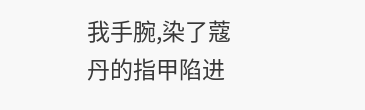我手腕,染了蔻丹的指甲陷进